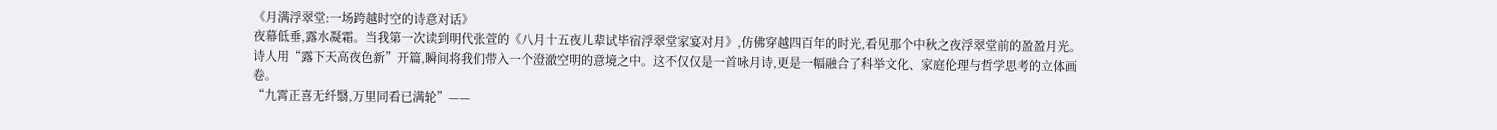《月满浮翠堂:一场跨越时空的诗意对话》
夜幕低垂,露水凝霜。当我第一次读到明代张萱的《八月十五夜儿辈试毕宿浮翠堂家宴对月》,仿佛穿越四百年的时光,看见那个中秋之夜浮翠堂前的盈盈月光。诗人用“露下天高夜色新”开篇,瞬间将我们带入一个澄澈空明的意境之中。这不仅仅是一首咏月诗,更是一幅融合了科举文化、家庭伦理与哲学思考的立体画卷。
“九霄正喜无纤翳,万里同看已满轮”——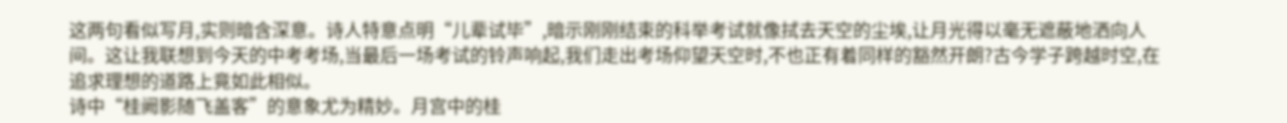这两句看似写月,实则暗含深意。诗人特意点明“儿辈试毕”,暗示刚刚结束的科举考试就像拭去天空的尘埃,让月光得以毫无遮蔽地洒向人间。这让我联想到今天的中考考场,当最后一场考试的铃声响起,我们走出考场仰望天空时,不也正有着同样的豁然开朗?古今学子跨越时空,在追求理想的道路上竟如此相似。
诗中“桂阙影随飞盖客”的意象尤为精妙。月宫中的桂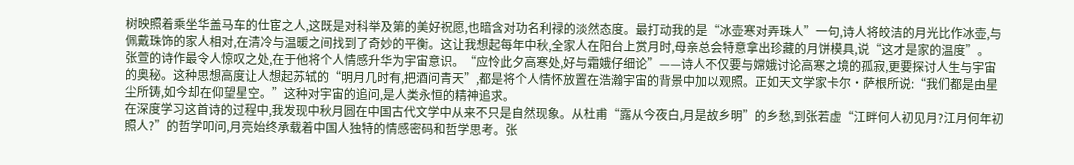树映照着乘坐华盖马车的仕宦之人,这既是对科举及第的美好祝愿,也暗含对功名利禄的淡然态度。最打动我的是“冰壶寒对弄珠人”一句,诗人将皎洁的月光比作冰壶,与佩戴珠饰的家人相对,在清冷与温暖之间找到了奇妙的平衡。这让我想起每年中秋,全家人在阳台上赏月时,母亲总会特意拿出珍藏的月饼模具,说“这才是家的温度”。
张萱的诗作最令人惊叹之处,在于他将个人情感升华为宇宙意识。“应怜此夕高寒处,好与霜娥仔细论”——诗人不仅要与嫦娥讨论高寒之境的孤寂,更要探讨人生与宇宙的奥秘。这种思想高度让人想起苏轼的“明月几时有,把酒问青天”,都是将个人情怀放置在浩瀚宇宙的背景中加以观照。正如天文学家卡尔·萨根所说:“我们都是由星尘所铸,如今却在仰望星空。”这种对宇宙的追问,是人类永恒的精神追求。
在深度学习这首诗的过程中,我发现中秋月圆在中国古代文学中从来不只是自然现象。从杜甫“露从今夜白,月是故乡明”的乡愁,到张若虚“江畔何人初见月?江月何年初照人?”的哲学叩问,月亮始终承载着中国人独特的情感密码和哲学思考。张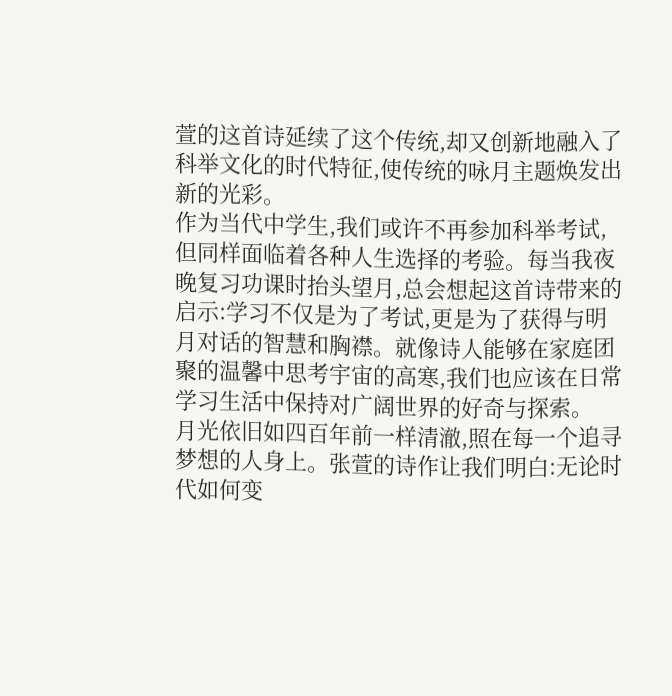萱的这首诗延续了这个传统,却又创新地融入了科举文化的时代特征,使传统的咏月主题焕发出新的光彩。
作为当代中学生,我们或许不再参加科举考试,但同样面临着各种人生选择的考验。每当我夜晚复习功课时抬头望月,总会想起这首诗带来的启示:学习不仅是为了考试,更是为了获得与明月对话的智慧和胸襟。就像诗人能够在家庭团聚的温馨中思考宇宙的高寒,我们也应该在日常学习生活中保持对广阔世界的好奇与探索。
月光依旧如四百年前一样清澈,照在每一个追寻梦想的人身上。张萱的诗作让我们明白:无论时代如何变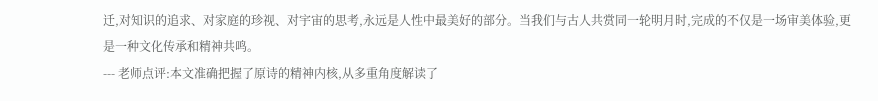迁,对知识的追求、对家庭的珍视、对宇宙的思考,永远是人性中最美好的部分。当我们与古人共赏同一轮明月时,完成的不仅是一场审美体验,更是一种文化传承和精神共鸣。
--- 老师点评:本文准确把握了原诗的精神内核,从多重角度解读了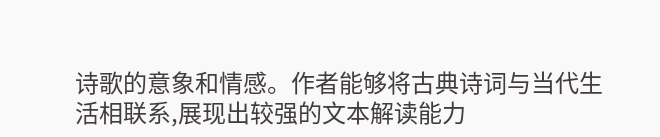诗歌的意象和情感。作者能够将古典诗词与当代生活相联系,展现出较强的文本解读能力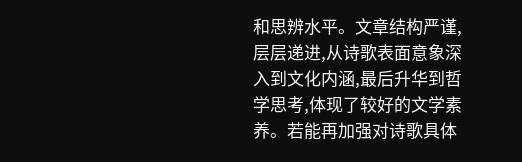和思辨水平。文章结构严谨,层层递进,从诗歌表面意象深入到文化内涵,最后升华到哲学思考,体现了较好的文学素养。若能再加强对诗歌具体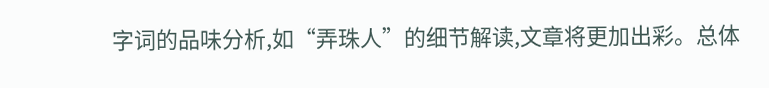字词的品味分析,如“弄珠人”的细节解读,文章将更加出彩。总体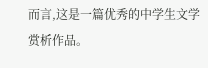而言,这是一篇优秀的中学生文学赏析作品。